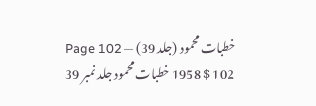خطبات محمود (جلد 39) — Page 102
102 $ 1958 خطبات محمود جلد نمبر 39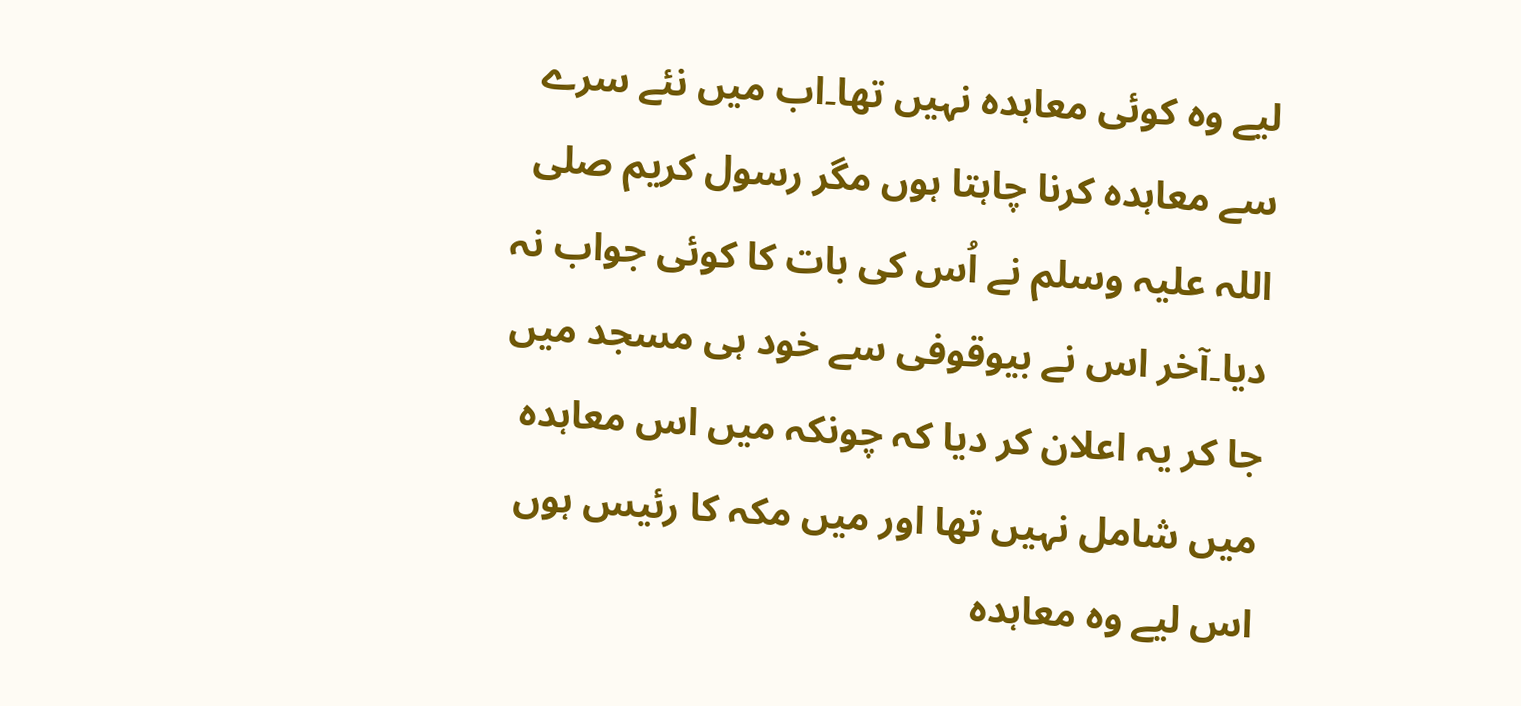لیے وہ کوئی معاہدہ نہیں تھا۔اب میں نئے سرے سے معاہدہ کرنا چاہتا ہوں مگر رسول کریم صلی اللہ علیہ وسلم نے اُس کی بات کا کوئی جواب نہ دیا۔آخر اس نے بیوقوفی سے خود ہی مسجد میں جا کر یہ اعلان کر دیا کہ چونکہ میں اس معاہدہ میں شامل نہیں تھا اور میں مکہ کا رئیس ہوں اس لیے وہ معاہدہ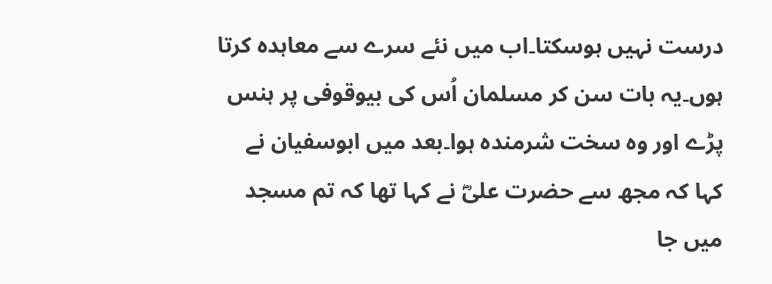درست نہیں ہوسکتا۔اب میں نئے سرے سے معاہدہ کرتا ہوں۔یہ بات سن کر مسلمان اُس کی بیوقوفی پر ہنس پڑے اور وہ سخت شرمندہ ہوا۔بعد میں ابوسفیان نے کہا کہ مجھ سے حضرت علیؓ نے کہا تھا کہ تم مسجد میں جا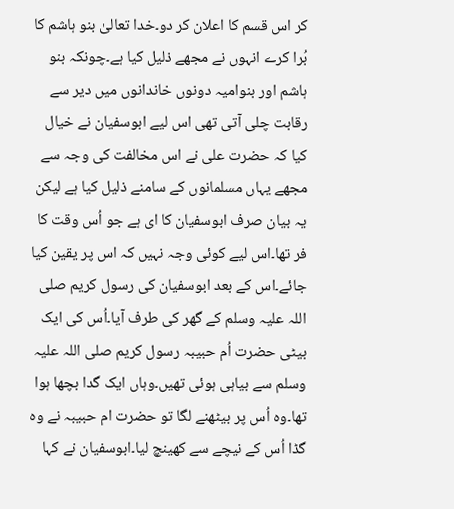کر اس قسم کا اعلان کر دو۔خدا تعالیٰ بنو ہاشم کا بُرا کرے انہوں نے مجھے ذلیل کیا ہے۔چونکہ بنو ہاشم اور بنوامیہ دونوں خاندانوں میں دیر سے رقابت چلی آتی تھی اس لیے ابوسفیان نے خیال کیا کہ حضرت علی نے اس مخالفت کی وجہ سے مجھے یہاں مسلمانوں کے سامنے ذلیل کیا ہے لیکن یہ بیان صرف ابوسفیان کا ای ہے جو اُس وقت کا فر تھا۔اس لیے کوئی وجہ نہیں کہ اس پر یقین کیا جائے۔اس کے بعد ابوسفیان کی رسول کریم صلی اللہ علیہ وسلم کے گھر کی طرف آیا۔اُس کی ایک بیٹی حضرت اُم حبیبہ رسول کریم صلی اللہ علیہ وسلم سے بیاہی ہوئی تھیں۔وہاں ایک گدا بچھا ہوا تھا۔وہ اُس پر بیٹھنے لگا تو حضرت ام حبیبہ نے وہ گڈا اُس کے نیچے سے کھینچ لیا۔ابوسفیان نے کہا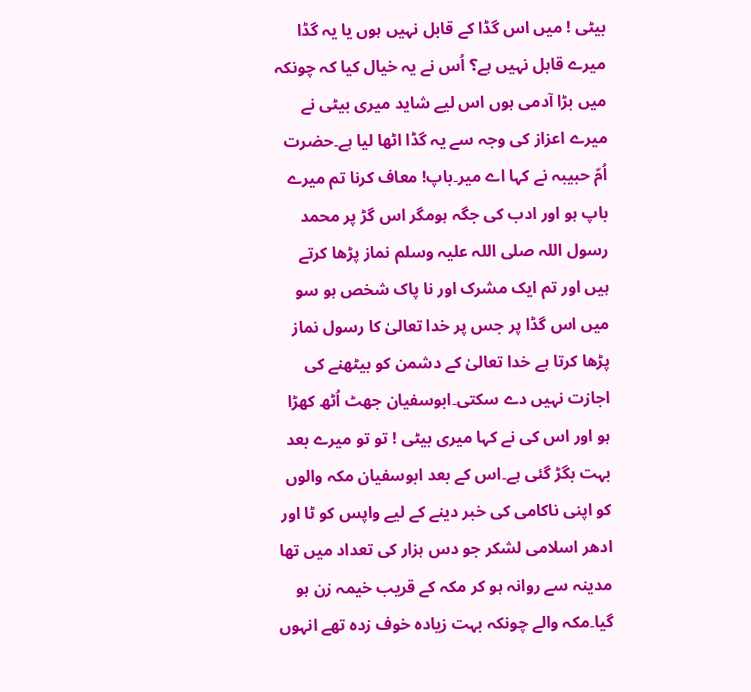بیٹی ! میں اس گڈا کے قابل نہیں ہوں یا یہ گڈا میرے قابل نہیں ہے؟ اُس نے یہ خیال کیا کہ چونکہ میں بڑا آدمی ہوں اس لیے شاید میری بیٹی نے میرے اعزاز کی وجہ سے یہ گڈا اٹھا لیا ہے۔حضرت اُمّ حبیبہ نے کہا اے میر۔باپ! معاف کرنا تم میرے باپ ہو اور ادب کی جگہ ہومگر اس گڑ پر محمد رسول اللہ صلی اللہ علیہ وسلم نماز پڑھا کرتے ہیں اور تم ایک مشرک اور نا پاک شخص ہو سو میں اس گڈا پر جس پر خدا تعالیٰ کا رسول نماز پڑھا کرتا ہے خدا تعالیٰ کے دشمن کو بیٹھنے کی اجازت نہیں دے سکتی۔ابوسفیان جھٹ اُٹھ کھڑا ہو اور اس کی نے کہا میری بیٹی ! تو تو میرے بعد بہت بگڑ گئی ہے۔اس کے بعد ابوسفیان مکہ والوں کو اپنی ناکامی کی خبر دینے کے لیے واپس کو ٹا اور ادھر اسلامی لشکر جو دس ہزار کی تعداد میں تھا مدینہ سے روانہ ہو کر مکہ کے قریب خیمہ زن ہو گیا۔مکہ والے چونکہ بہت زیادہ خوف زدہ تھے انہوں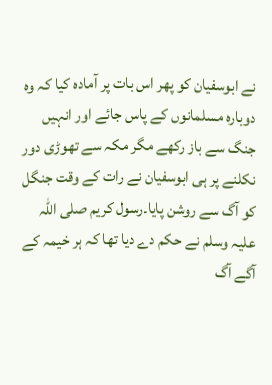نے ابوسفیان کو پھر اس بات پر آمادہ کیا کہ وہ دوبارہ مسلمانوں کے پاس جائے اور انہیں جنگ سے باز رکھے مگر مکہ سے تھوڑی دور نکلنے پر ہی ابوسفیان نے رات کے وقت جنگل کو آگ سے روشن پایا۔رسول کریم صلی اللہ علیہ وسلم نے حکم دے دیا تھا کہ ہر خیمہ کے آگے آگ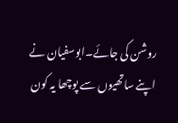روشن کی جائے۔ابوسفیان نے اپنے ساتھیوں سے پوچھا یہ کون